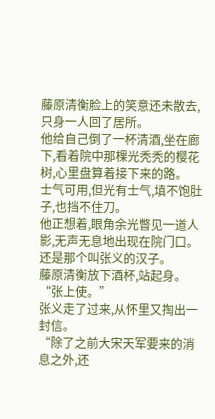藤原清衡脸上的笑意还未散去,只身一人回了居所。
他给自己倒了一杯清酒,坐在廊下,看着院中那棵光秃秃的樱花树,心里盘算着接下来的路。
士气可用,但光有士气,填不饱肚子,也挡不住刀。
他正想着,眼角余光瞥见一道人影,无声无息地出现在院门口。
还是那个叫张义的汉子。
藤原清衡放下酒杯,站起身。
“张上使。”
张义走了过来,从怀里又掏出一封信。
“除了之前大宋天军要来的消息之外,还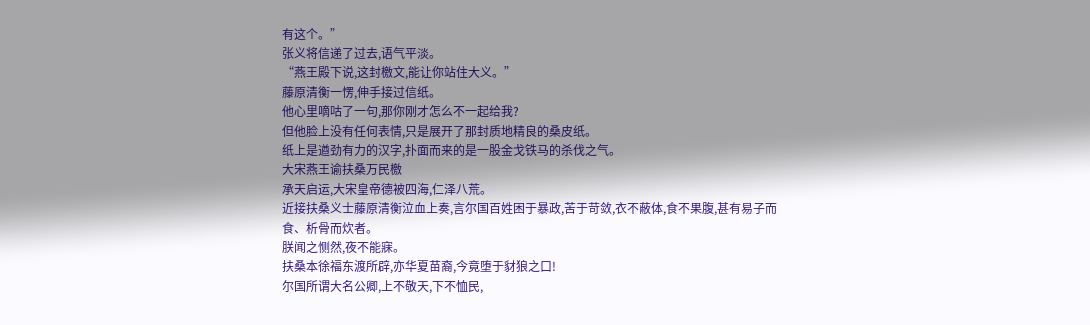有这个。”
张义将信递了过去,语气平淡。
“燕王殿下说,这封檄文,能让你站住大义。”
藤原清衡一愣,伸手接过信纸。
他心里嘀咕了一句,那你刚才怎么不一起给我?
但他脸上没有任何表情,只是展开了那封质地精良的桑皮纸。
纸上是遒劲有力的汉字,扑面而来的是一股金戈铁马的杀伐之气。
大宋燕王谕扶桑万民檄
承天启运,大宋皇帝德被四海,仁泽八荒。
近接扶桑义士藤原清衡泣血上奏,言尔国百姓困于暴政,苦于苛敛,衣不蔽体,食不果腹,甚有易子而食、析骨而炊者。
朕闻之恻然,夜不能寐。
扶桑本徐福东渡所辟,亦华夏苗裔,今竟堕于豺狼之口!
尔国所谓大名公卿,上不敬天,下不恤民,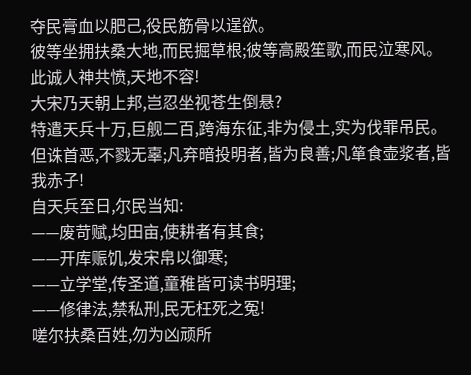夺民膏血以肥己,役民筋骨以逞欲。
彼等坐拥扶桑大地,而民掘草根;彼等高殿笙歌,而民泣寒风。
此诚人神共愤,天地不容!
大宋乃天朝上邦,岂忍坐视苍生倒悬?
特遣天兵十万,巨舰二百,跨海东征,非为侵土,实为伐罪吊民。
但诛首恶,不戮无辜;凡弃暗投明者,皆为良善;凡箪食壶浆者,皆我赤子!
自天兵至日,尔民当知:
——废苛赋,均田亩,使耕者有其食;
——开库赈饥,发宋帛以御寒;
——立学堂,传圣道,童稚皆可读书明理;
——修律法,禁私刑,民无枉死之冤!
嗟尔扶桑百姓,勿为凶顽所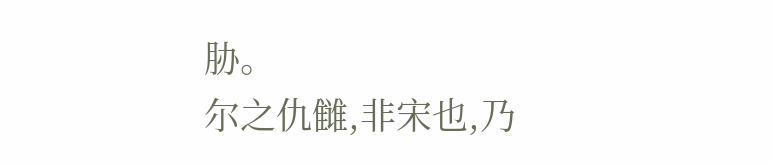胁。
尔之仇雠,非宋也,乃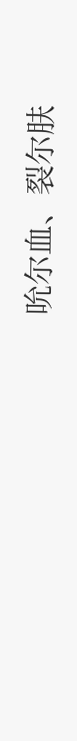吮尔血、裂尔肤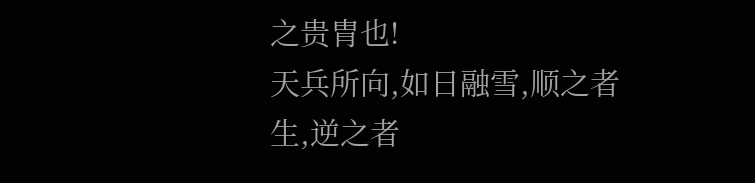之贵胄也!
天兵所向,如日融雪,顺之者生,逆之者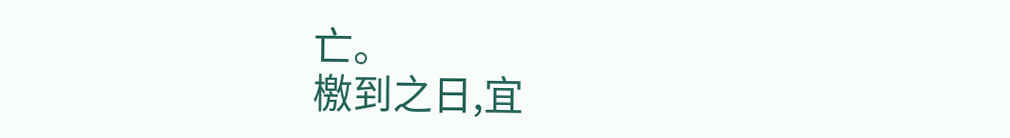亡。
檄到之日,宜